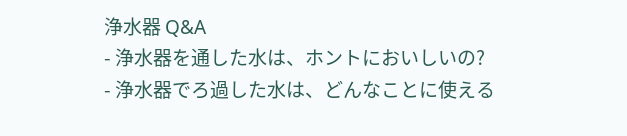浄水器 Q&A
- 浄水器を通した水は、ホントにおいしいの?
- 浄水器でろ過した水は、どんなことに使える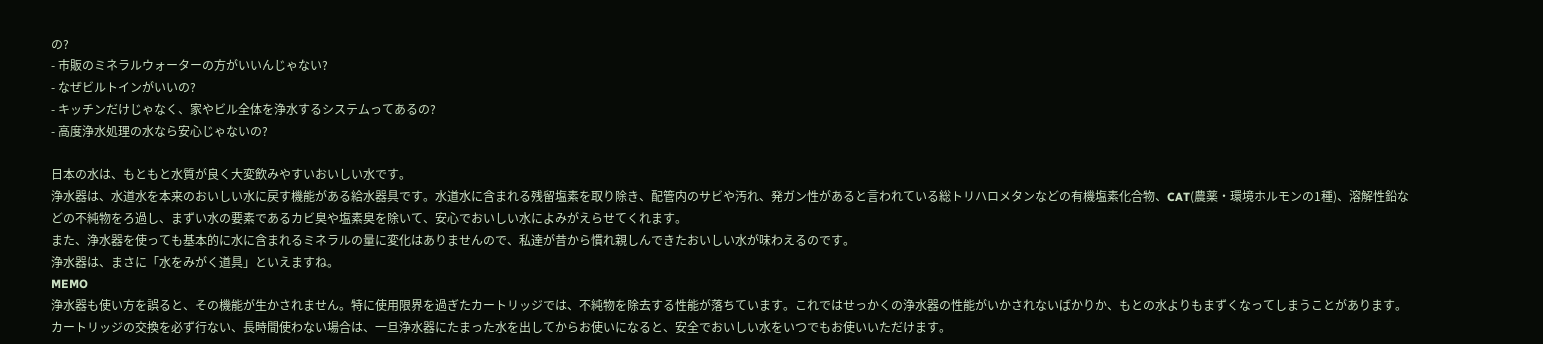の?
- 市販のミネラルウォーターの方がいいんじゃない?
- なぜビルトインがいいの?
- キッチンだけじゃなく、家やビル全体を浄水するシステムってあるの?
- 高度浄水処理の水なら安心じゃないの?

日本の水は、もともと水質が良く大変飲みやすいおいしい水です。
浄水器は、水道水を本来のおいしい水に戻す機能がある給水器具です。水道水に含まれる残留塩素を取り除き、配管内のサビや汚れ、発ガン性があると言われている総トリハロメタンなどの有機塩素化合物、CAT(農薬・環境ホルモンの1種)、溶解性鉛などの不純物をろ過し、まずい水の要素であるカビ臭や塩素臭を除いて、安心でおいしい水によみがえらせてくれます。
また、浄水器を使っても基本的に水に含まれるミネラルの量に変化はありませんので、私達が昔から慣れ親しんできたおいしい水が味わえるのです。
浄水器は、まさに「水をみがく道具」といえますね。
MEMO
浄水器も使い方を誤ると、その機能が生かされません。特に使用限界を過ぎたカートリッジでは、不純物を除去する性能が落ちています。これではせっかくの浄水器の性能がいかされないばかりか、もとの水よりもまずくなってしまうことがあります。カートリッジの交換を必ず行ない、長時間使わない場合は、一旦浄水器にたまった水を出してからお使いになると、安全でおいしい水をいつでもお使いいただけます。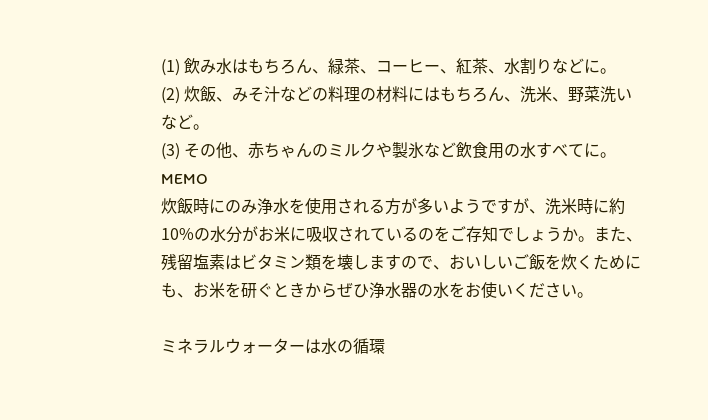(1) 飲み水はもちろん、緑茶、コーヒー、紅茶、水割りなどに。
(2) 炊飯、みそ汁などの料理の材料にはもちろん、洗米、野菜洗いなど。
(3) その他、赤ちゃんのミルクや製氷など飲食用の水すべてに。
MEMO
炊飯時にのみ浄水を使用される方が多いようですが、洗米時に約10%の水分がお米に吸収されているのをご存知でしょうか。また、残留塩素はビタミン類を壊しますので、おいしいご飯を炊くためにも、お米を研ぐときからぜひ浄水器の水をお使いください。

ミネラルウォーターは水の循環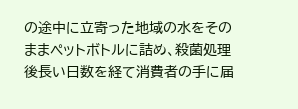の途中に立寄った地域の水をそのままペットボトルに詰め、殺菌処理後長い日数を経て消費者の手に届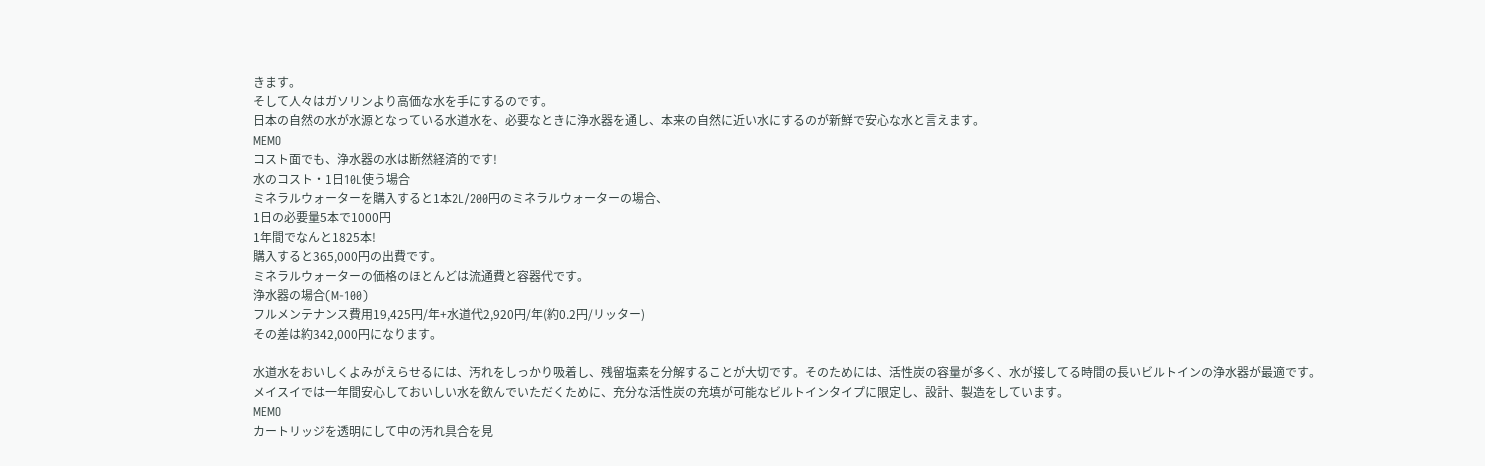きます。
そして人々はガソリンより高価な水を手にするのです。
日本の自然の水が水源となっている水道水を、必要なときに浄水器を通し、本来の自然に近い水にするのが新鮮で安心な水と言えます。
MEMO
コスト面でも、浄水器の水は断然経済的です!
水のコスト・1日10L使う場合
ミネラルウォーターを購入すると1本2L/200円のミネラルウォーターの場合、
1日の必要量5本で1000円
1年間でなんと1825本!
購入すると365,000円の出費です。
ミネラルウォーターの価格のほとんどは流通費と容器代です。
浄水器の場合(M-100)
フルメンテナンス費用19,425円/年+水道代2,920円/年(約0.2円/リッター)
その差は約342,000円になります。

水道水をおいしくよみがえらせるには、汚れをしっかり吸着し、残留塩素を分解することが大切です。そのためには、活性炭の容量が多く、水が接してる時間の長いビルトインの浄水器が最適です。
メイスイでは一年間安心しておいしい水を飲んでいただくために、充分な活性炭の充填が可能なビルトインタイプに限定し、設計、製造をしています。
MEMO
カートリッジを透明にして中の汚れ具合を見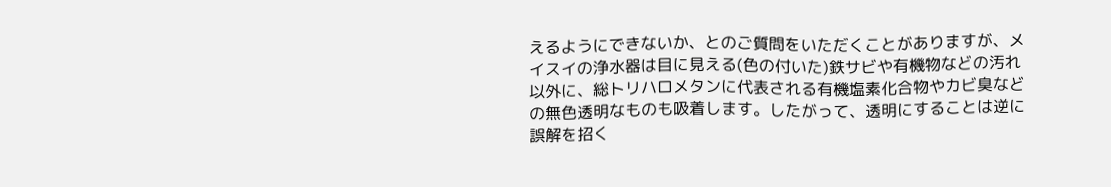えるようにできないか、とのご質問をいただくことがありますが、メイスイの浄水器は目に見える(色の付いた)鉄サビや有機物などの汚れ以外に、総トリハロメタンに代表される有機塩素化合物やカビ臭などの無色透明なものも吸着します。したがって、透明にすることは逆に誤解を招く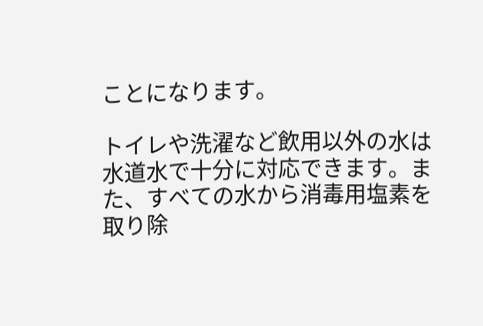ことになります。

トイレや洗濯など飲用以外の水は水道水で十分に対応できます。また、すべての水から消毒用塩素を取り除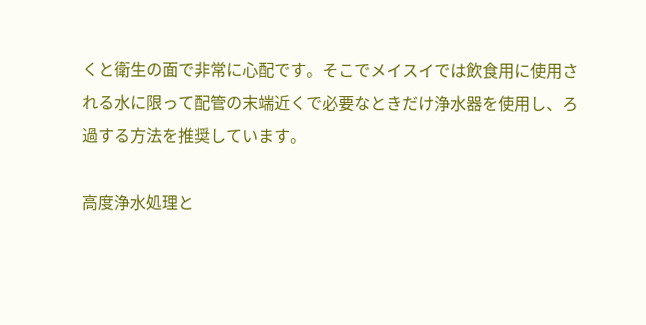くと衛生の面で非常に心配です。そこでメイスイでは飲食用に使用される水に限って配管の末端近くで必要なときだけ浄水器を使用し、ろ過する方法を推奨しています。

高度浄水処理と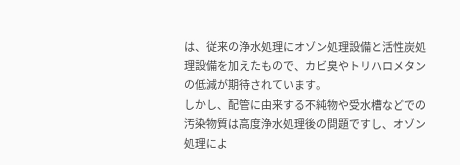は、従来の浄水処理にオゾン処理設備と活性炭処理設備を加えたもので、カビ臭やトリハロメタンの低減が期待されています。
しかし、配管に由来する不純物や受水槽などでの汚染物質は高度浄水処理後の問題ですし、オゾン処理によ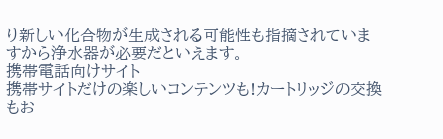り新しい化合物が生成される可能性も指摘されていますから浄水器が必要だといえます。
携帯電話向けサイト
携帯サイトだけの楽しいコンテンツも!カートリッジの交換もお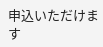申込いただけます